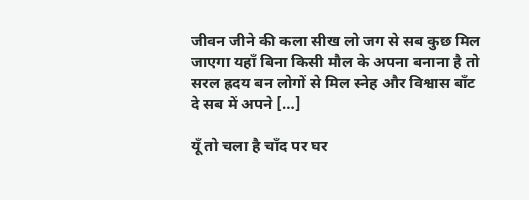जीवन जीने की कला सीख लो जग से सब कुछ मिल जाएगा यहाँ बिना किसी मौल के अपना बनाना है तो सरल ह्रदय बन लोगों से मिल स्नेह और विश्वास बाँट दे सब में अपने […]

यूँ तो चला है चाँद पर घर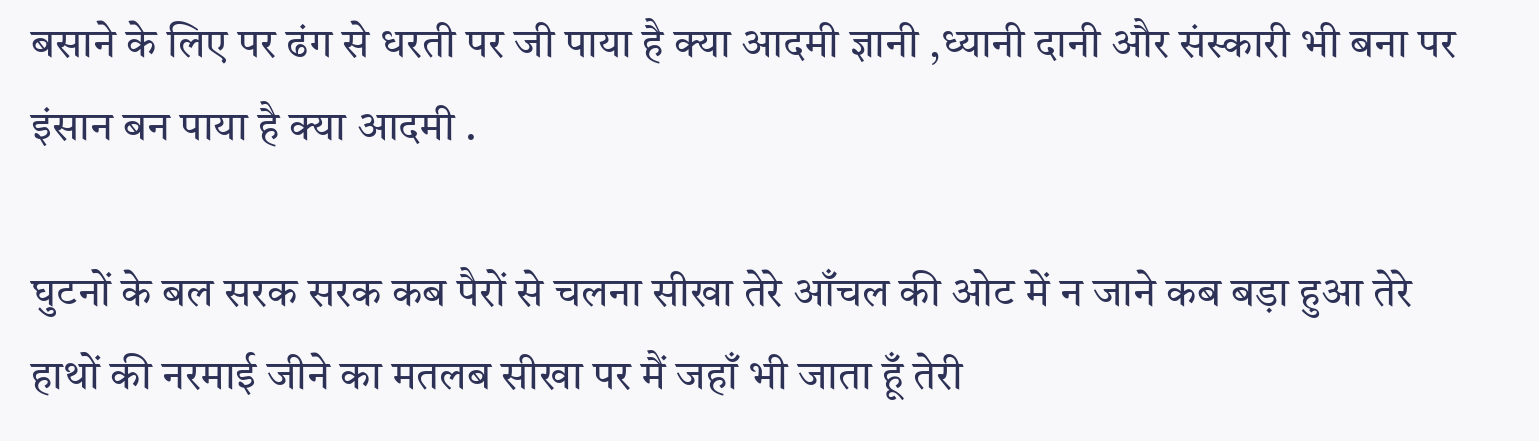बसाने के लिए पर ढंग से धरती पर जी पाया है क्या आदमी ज्ञानी ,ध्यानी दानी और संस्कारी भी बना पर इंसान बन पाया है क्या आदमी .

घुटनों के बल सरक सरक कब पैरों से चलना सीखा तेरे आँचल की ओट में न जाने कब बड़ा हुआ तेरे हाथों की नरमाई जीने का मतलब सीखा पर मैं जहाँ भी जाता हूँ तेरी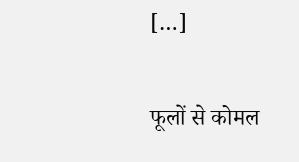[…]

फूलों से कोमल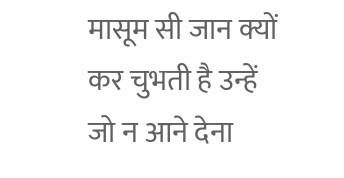मासूम सी जान क्यों कर चुभती है उन्हें जो न आने देना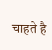चाहते है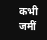कभी जमीं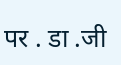पर . डा .जी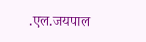.एल.जयपाल